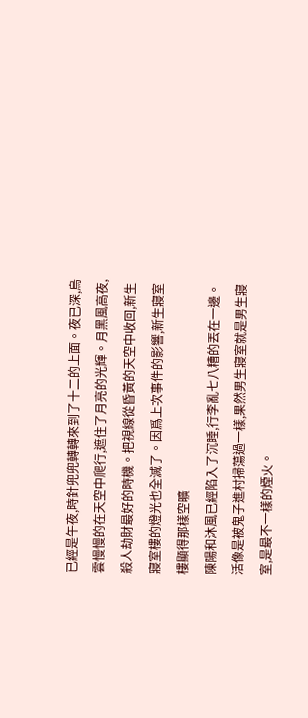已經是午夜,時針兜兜轉轉來到了十二的上面。夜已深,烏雲慢慢的在天空中爬行,遮住了月亮的光輝。月黑風高夜,殺人劫財最好的時機。把視線從昏黃的天空中收回,新生寢室樓的燈光也全滅了。因爲上次事件的影響,新生寢室樓顯得那樣空曠
陳陽和沐風已經陷入了沉睡,行李亂七八糟的丟在一邊。活像是被鬼子進村掃蕩過一樣,果然男生寢室就是男生寢室,是最不一樣的煙火。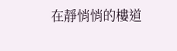在靜悄悄的樓道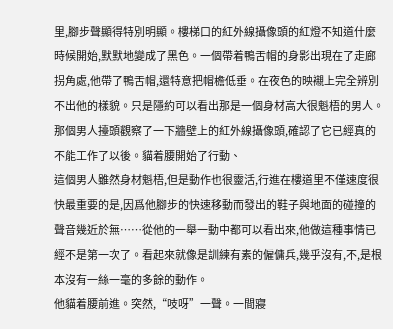里,腳步聲顯得特別明顯。樓梯口的紅外線攝像頭的紅燈不知道什麼時候開始,默默地變成了黑色。一個帶着鴨舌帽的身影出現在了走廊拐角處,他帶了鴨舌帽,還特意把帽檐低垂。在夜色的映襯上完全辨別不出他的樣貌。只是隱約可以看出那是一個身材高大很魁梧的男人。那個男人擡頭觀察了一下牆壁上的紅外線攝像頭,確認了它已經真的不能工作了以後。貓着腰開始了行動、
這個男人雖然身材魁梧,但是動作也很靈活,行進在樓道里不僅速度很快最重要的是,因爲他腳步的快速移動而發出的鞋子與地面的碰撞的聲音幾近於無……從他的一舉一動中都可以看出來,他做這種事情已經不是第一次了。看起來就像是訓練有素的僱傭兵,幾乎沒有,不,是根本沒有一絲一毫的多餘的動作。
他貓着腰前進。突然,“吱呀”一聲。一間寢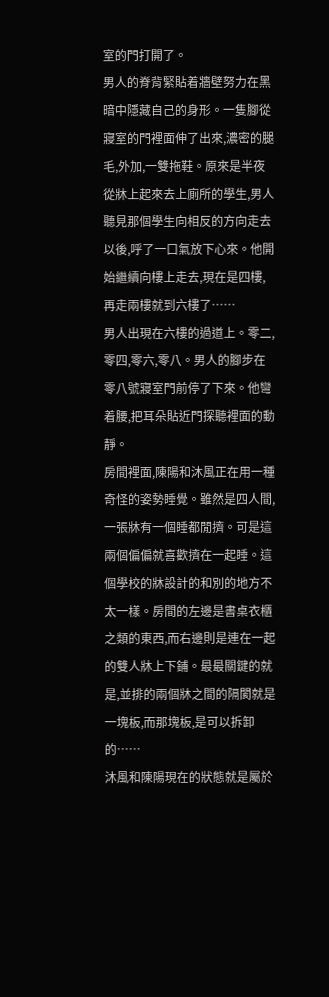室的門打開了。
男人的脊背緊貼着牆壁努力在黑暗中隱藏自己的身形。一隻腳從寢室的門裡面伸了出來,濃密的腿毛,外加,一雙拖鞋。原來是半夜從牀上起來去上廁所的學生,男人聽見那個學生向相反的方向走去以後,呼了一口氣放下心來。他開始繼續向樓上走去,現在是四樓,再走兩樓就到六樓了……
男人出現在六樓的過道上。零二,零四,零六,零八。男人的腳步在零八號寢室門前停了下來。他彎着腰,把耳朵貼近門探聽裡面的動靜。
房間裡面,陳陽和沐風正在用一種奇怪的姿勢睡覺。雖然是四人間,一張牀有一個睡都閒擠。可是這兩個偏偏就喜歡擠在一起睡。這個學校的牀設計的和別的地方不太一樣。房間的左邊是書桌衣櫃之類的東西,而右邊則是連在一起的雙人牀上下鋪。最最關鍵的就是,並排的兩個牀之間的隔閡就是一塊板,而那塊板,是可以拆卸的……
沐風和陳陽現在的狀態就是屬於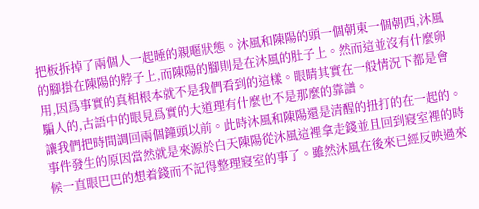把板拆掉了兩個人一起睡的親暱狀態。沐風和陳陽的頭一個朝東一個朝西,沐風的腳掛在陳陽的脖子上,而陳陽的腳則是在沐風的肚子上。然而這並沒有什麼卵用,因爲事實的真相根本就不是我們看到的這樣。眼睛其實在一般情況下都是會騙人的,古語中的眼見爲實的大道理有什麼也不是那麼的靠譜。
讓我們把時間調回兩個鐘頭以前。此時沐風和陳陽還是清醒的扭打的在一起的。事件發生的原因當然就是來源於白天陳陽從沐風這裡拿走錢並且回到寢室裡的時候一直眼巴巴的想着錢而不記得整理寢室的事了。雖然沐風在後來已經反映過來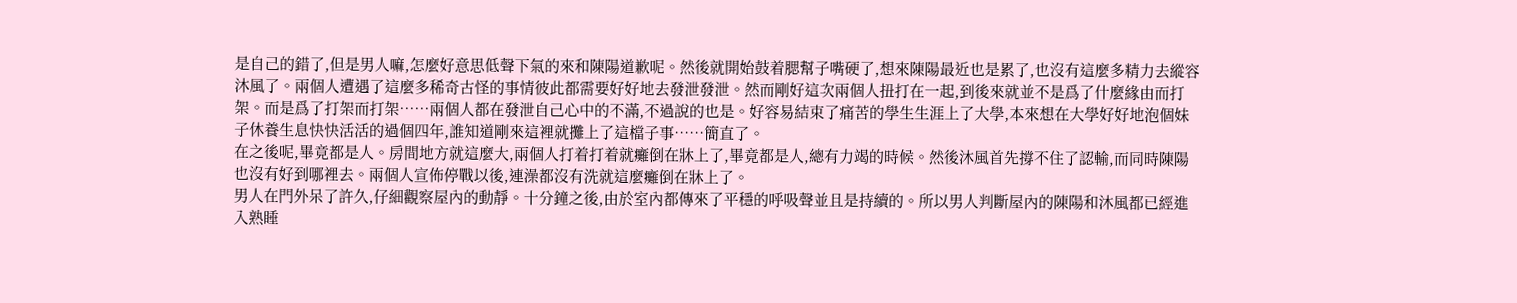是自己的錯了,但是男人嘛,怎麼好意思低聲下氣的來和陳陽道歉呢。然後就開始鼓着腮幫子嘴硬了,想來陳陽最近也是累了,也沒有這麼多精力去縱容沐風了。兩個人遭遇了這麼多稀奇古怪的事情彼此都需要好好地去發泄發泄。然而剛好這次兩個人扭打在一起,到後來就並不是爲了什麼緣由而打架。而是爲了打架而打架……兩個人都在發泄自己心中的不滿,不過說的也是。好容易結束了痛苦的學生生涯上了大學,本來想在大學好好地泡個妹子休養生息快快活活的過個四年,誰知道剛來這裡就攤上了這檔子事……簡直了。
在之後呢,畢竟都是人。房間地方就這麼大,兩個人打着打着就癱倒在牀上了,畢竟都是人,總有力竭的時候。然後沐風首先撐不住了認輸,而同時陳陽也沒有好到哪裡去。兩個人宣佈停戰以後,連澡都沒有洗就這麼癱倒在牀上了。
男人在門外呆了許久,仔細觀察屋內的動靜。十分鐘之後,由於室內都傳來了平穩的呼吸聲並且是持續的。所以男人判斷屋內的陳陽和沐風都已經進入熟睡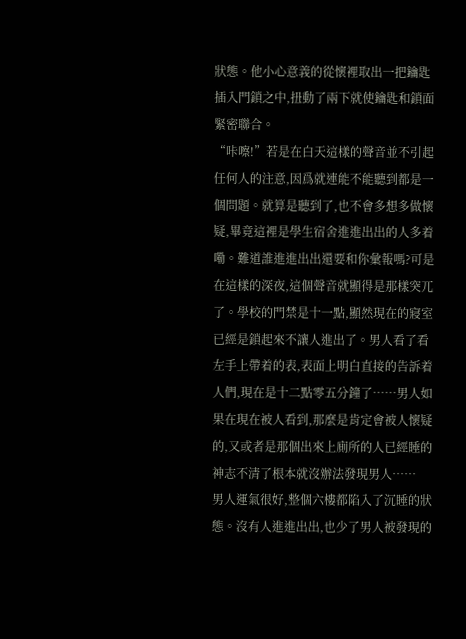狀態。他小心意義的從懷裡取出一把鑰匙插入門鎖之中,扭動了兩下就使鑰匙和鎖面緊密聯合。
“咔嚓!”若是在白天這樣的聲音並不引起任何人的注意,因爲就連能不能聽到都是一個問題。就算是聽到了,也不會多想多做懷疑,畢竟這裡是學生宿舍進進出出的人多着嘞。難道誰進進出出還要和你彙報嗎?可是在這樣的深夜,這個聲音就顯得是那樣突兀了。學校的門禁是十一點,顯然現在的寢室已經是鎖起來不讓人進出了。男人看了看左手上帶着的表,表面上明白直接的告訴着人們,現在是十二點零五分鐘了……男人如果在現在被人看到,那麼是肯定會被人懷疑的,又或者是那個出來上廁所的人已經睡的神志不清了根本就沒辦法發現男人……
男人運氣很好,整個六樓都陷入了沉睡的狀態。沒有人進進出出,也少了男人被發現的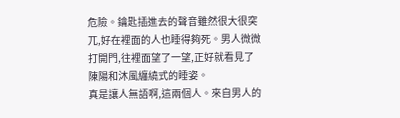危險。鑰匙插進去的聲音雖然很大很突兀,好在裡面的人也睡得夠死。男人微微打開門,往裡面望了一望,正好就看見了陳陽和沐風纏繞式的睡姿。
真是讓人無語啊,這兩個人。來自男人的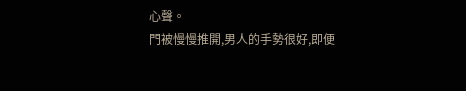心聲。
門被慢慢推開,男人的手勢很好,即便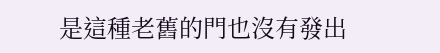是這種老舊的門也沒有發出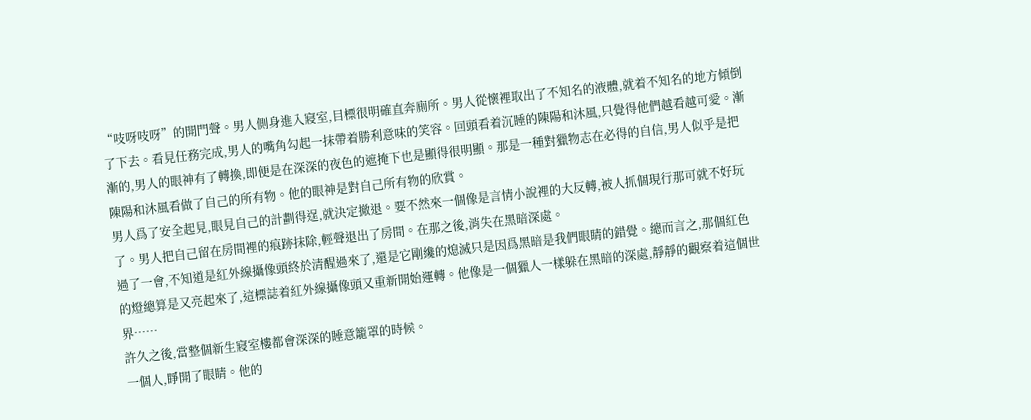“吱呀吱呀”的開門聲。男人側身進入寢室,目標很明確直奔廁所。男人從懷裡取出了不知名的液體,就着不知名的地方傾倒了下去。看見任務完成,男人的嘴角勾起一抹帶着勝利意味的笑容。回頭看着沉睡的陳陽和沐風,只覺得他們越看越可愛。漸漸的,男人的眼神有了轉換,即便是在深深的夜色的遮掩下也是顯得很明顯。那是一種對獵物志在必得的自信,男人似乎是把陳陽和沐風看做了自己的所有物。他的眼神是對自己所有物的欣賞。
男人爲了安全起見,眼見自己的計劃得逞,就決定撤退。要不然來一個像是言情小說裡的大反轉,被人抓個現行那可就不好玩了。男人把自己留在房間裡的痕跡抹除,輕聲退出了房間。在那之後,消失在黑暗深處。
過了一會,不知道是紅外線攝像頭終於清醒過來了,還是它剛纔的熄滅只是因爲黑暗是我們眼睛的錯覺。總而言之,那個紅色的燈總算是又亮起來了,這標誌着紅外線攝像頭又重新開始運轉。他像是一個獵人一樣躲在黑暗的深處,靜靜的觀察着這個世界……
許久之後,當整個新生寢室樓都會深深的睡意籠罩的時候。
一個人,睜開了眼睛。他的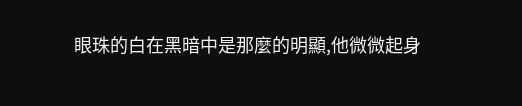眼珠的白在黑暗中是那麼的明顯,他微微起身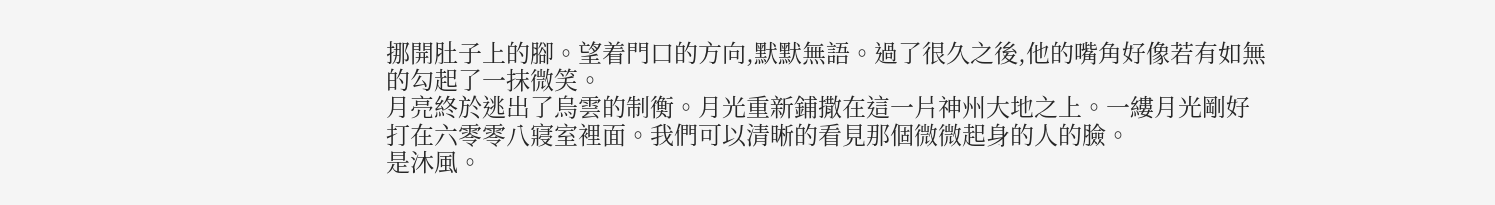挪開肚子上的腳。望着門口的方向,默默無語。過了很久之後,他的嘴角好像若有如無的勾起了一抹微笑。
月亮終於逃出了烏雲的制衡。月光重新鋪撒在這一片神州大地之上。一縷月光剛好打在六零零八寢室裡面。我們可以清晰的看見那個微微起身的人的臉。
是沐風。